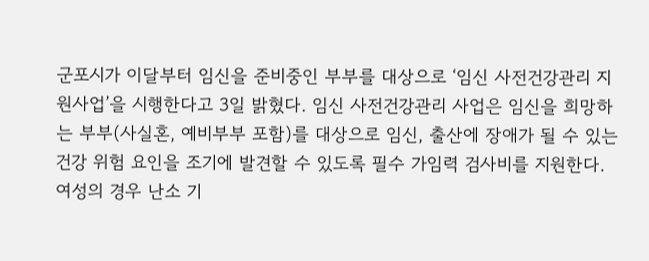군포시가 이달부터 임신을 준비중인 부부를 대상으로 ‘임신 사전건강관리 지원사업’을 시행한다고 3일 밝혔다. 임신 사전건강관리 사업은 임신을 희망하는 부부(사실혼, 예비부부 포함)를 대상으로 임신, 출산에 장애가 될 수 있는 건강 위험 요인을 조기에 발견할 수 있도록 필수 가임력 검사비를 지원한다. 여성의 경우 난소 기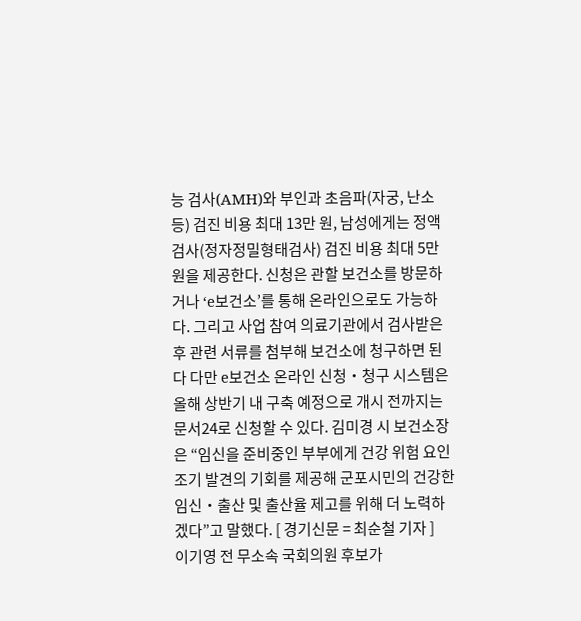능 검사(AMH)와 부인과 초음파(자궁, 난소 등) 검진 비용 최대 13만 원, 남성에게는 정액검사(정자정밀형태검사) 검진 비용 최대 5만 원을 제공한다. 신청은 관할 보건소를 방문하거나 ‘e보건소’를 통해 온라인으로도 가능하다. 그리고 사업 참여 의료기관에서 검사받은 후 관련 서류를 첨부해 보건소에 청구하면 된다 다만 e보건소 온라인 신청‧청구 시스템은 올해 상반기 내 구축 예정으로 개시 전까지는 문서24로 신청할 수 있다. 김미경 시 보건소장은 “임신을 준비중인 부부에게 건강 위험 요인 조기 발견의 기회를 제공해 군포시민의 건강한 임신‧출산 및 출산율 제고를 위해 더 노력하겠다”고 말했다. [ 경기신문 = 최순철 기자 ]
이기영 전 무소속 국회의원 후보가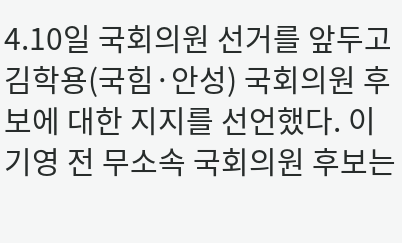4.10일 국회의원 선거를 앞두고 김학용(국힘·안성) 국회의원 후보에 대한 지지를 선언했다. 이기영 전 무소속 국회의원 후보는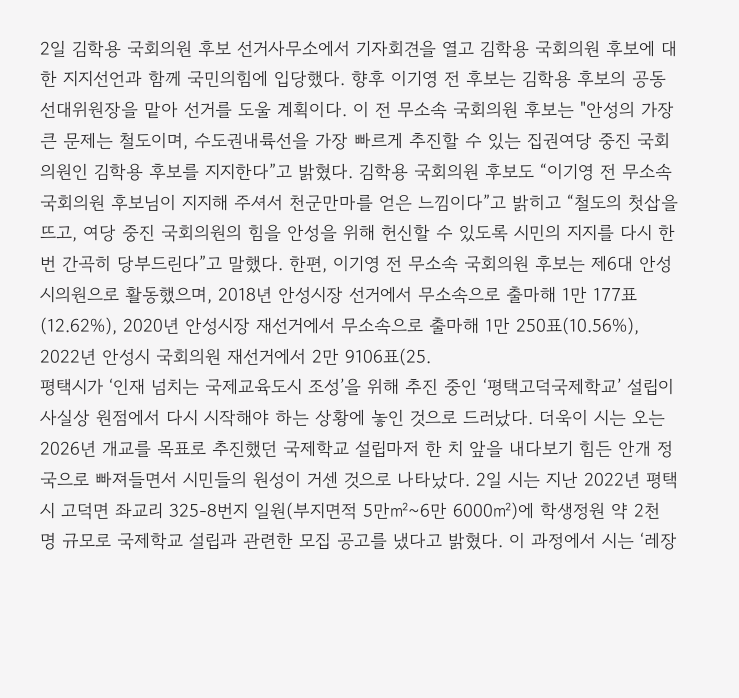2일 김학용 국회의원 후보 선거사무소에서 기자회견을 열고 김학용 국회의원 후보에 대한 지지선언과 함께 국민의힘에 입당했다. 향후 이기영 전 후보는 김학용 후보의 공동선대위원장을 맡아 선거를 도울 계획이다. 이 전 무소속 국회의원 후보는 "안성의 가장 큰 문제는 철도이며, 수도권내륙선을 가장 빠르게 추진할 수 있는 집권여당 중진 국회의원인 김학용 후보를 지지한다”고 밝혔다. 김학용 국회의원 후보도 “이기영 전 무소속 국회의원 후보님이 지지해 주셔서 천군만마를 얻은 느낌이다”고 밝히고 “철도의 첫삽을 뜨고, 여당 중진 국회의원의 힘을 안성을 위해 헌신할 수 있도록 시민의 지지를 다시 한번 간곡히 당부드린다”고 말했다. 한편, 이기영 전 무소속 국회의원 후보는 제6대 안성시의원으로 활동했으며, 2018년 안성시장 선거에서 무소속으로 출마해 1만 177표(12.62%), 2020년 안성시장 재선거에서 무소속으로 출마해 1만 250표(10.56%), 2022년 안성시 국회의원 재선거에서 2만 9106표(25.
평택시가 ‘인재 넘치는 국제교육도시 조성’을 위해 추진 중인 ‘평택고덕국제학교’ 설립이 사실상 원점에서 다시 시작해야 하는 상황에 놓인 것으로 드러났다. 더욱이 시는 오는 2026년 개교를 목표로 추진했던 국제학교 설립마저 한 치 앞을 내다보기 힘든 안개 정국으로 빠져들면서 시민들의 원성이 거센 것으로 나타났다. 2일 시는 지난 2022년 평택시 고덕면 좌교리 325-8번지 일원(부지면적 5만㎡~6만 6000㎡)에 학생정원 약 2천 명 규모로 국제학교 설립과 관련한 모집 공고를 냈다고 밝혔다. 이 과정에서 시는 ‘레장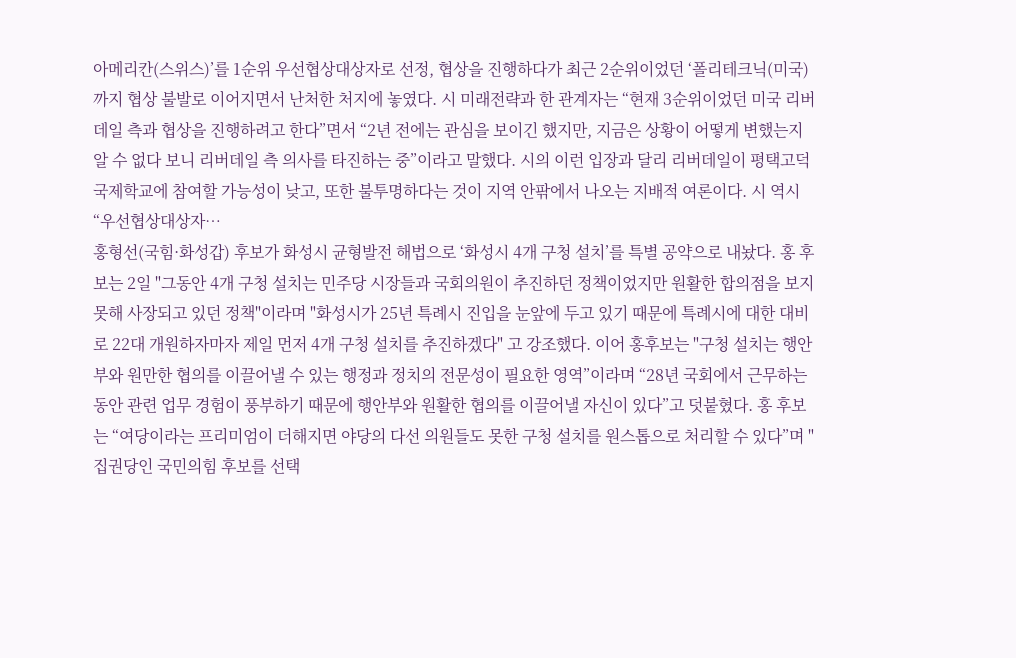아메리칸(스위스)’를 1순위 우선협상대상자로 선정, 협상을 진행하다가 최근 2순위이었던 ‘폴리테크닉(미국)까지 협상 불발로 이어지면서 난처한 처지에 놓였다. 시 미래전략과 한 관계자는 “현재 3순위이었던 미국 리버데일 측과 협상을 진행하려고 한다”면서 “2년 전에는 관심을 보이긴 했지만, 지금은 상황이 어떻게 변했는지 알 수 없다 보니 리버데일 측 의사를 타진하는 중”이라고 말했다. 시의 이런 입장과 달리 리버데일이 평택고덕국제학교에 참여할 가능성이 낮고, 또한 불투명하다는 것이 지역 안팎에서 나오는 지배적 여론이다. 시 역시 “우선협상대상자…
홍형선(국힘·화성갑) 후보가 화성시 균형발전 해법으로 ‘화성시 4개 구청 설치’를 특별 공약으로 내놨다. 홍 후보는 2일 "그동안 4개 구청 설치는 민주당 시장들과 국회의원이 추진하던 정책이었지만 원활한 합의점을 보지 못해 사장되고 있던 정책"이라며 "화성시가 25년 특례시 진입을 눈앞에 두고 있기 때문에 특례시에 대한 대비로 22대 개원하자마자 제일 먼저 4개 구청 설치를 추진하겠다" 고 강조했다. 이어 홍후보는 "구청 설치는 행안부와 원만한 협의를 이끌어낼 수 있는 행정과 정치의 전문성이 필요한 영역”이라며 “28년 국회에서 근무하는 동안 관련 업무 경험이 풍부하기 때문에 행안부와 원활한 협의를 이끌어낼 자신이 있다”고 덧붙혔다. 홍 후보는 “여당이라는 프리미엄이 더해지면 야당의 다선 의원들도 못한 구청 설치를 원스톱으로 처리할 수 있다”며 "집권당인 국민의힘 후보를 선택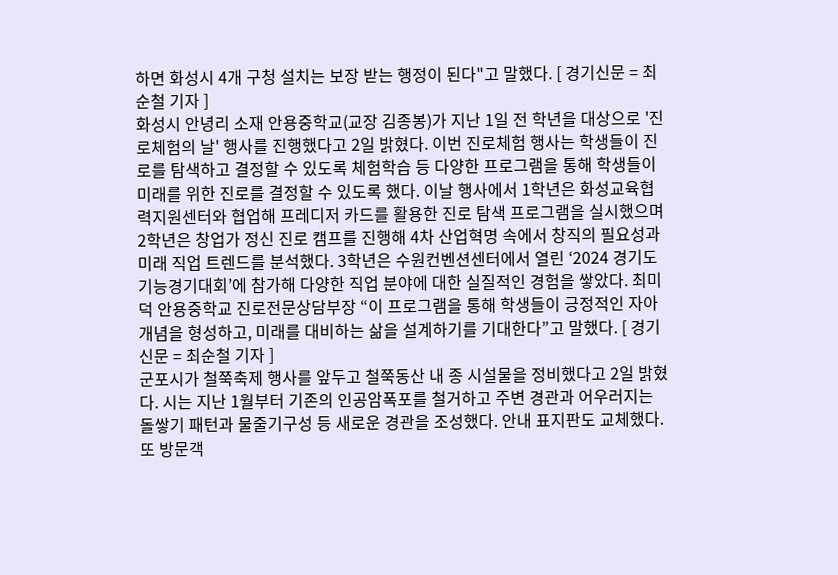하면 화성시 4개 구청 설치는 보장 받는 행정이 된다"고 말했다. [ 경기신문 = 최순철 기자 ]
화성시 안녕리 소재 안용중학교(교장 김종봉)가 지난 1일 전 학년을 대상으로 '진로체험의 날' 행사를 진행했다고 2일 밝혔다. 이번 진로체험 행사는 학생들이 진로를 탐색하고 결정할 수 있도록 체험학습 등 다양한 프로그램을 통해 학생들이 미래를 위한 진로를 결정할 수 있도록 했다. 이날 행사에서 1학년은 화성교육협력지원센터와 협업해 프레디저 카드를 활용한 진로 탐색 프로그램을 실시했으며 2학년은 창업가 정신 진로 캠프를 진행해 4차 산업혁명 속에서 창직의 필요성과 미래 직업 트렌드를 분석했다. 3학년은 수원컨벤션센터에서 열린 ‘2024 경기도 기능경기대회’에 참가해 다양한 직업 분야에 대한 실질적인 경험을 쌓았다. 최미덕 안용중학교 진로전문상담부장 “이 프로그램을 통해 학생들이 긍정적인 자아개념을 형성하고, 미래를 대비하는 삶을 설계하기를 기대한다”고 말했다. [ 경기신문 = 최순철 기자 ]
군포시가 철쭉축제 행사를 앞두고 철쭉동산 내 종 시설물을 정비했다고 2일 밝혔다. 시는 지난 1월부터 기존의 인공암폭포를 철거하고 주변 경관과 어우러지는 돌쌓기 패턴과 물줄기구성 등 새로운 경관을 조성했다. 안내 표지판도 교체했다. 또 방문객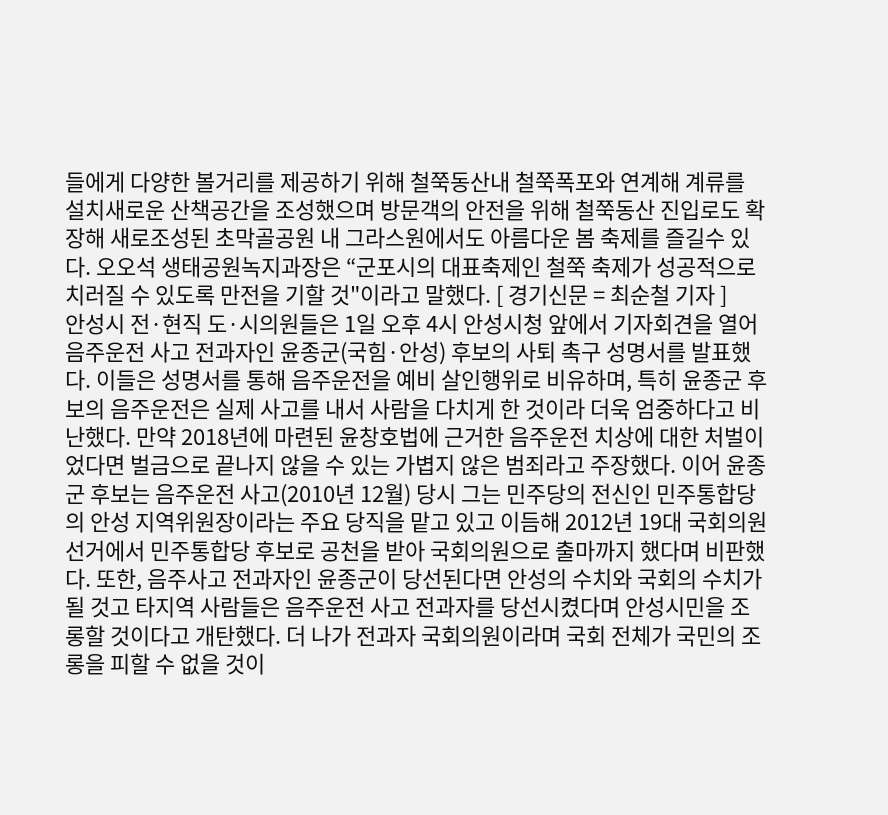들에게 다양한 볼거리를 제공하기 위해 철쭉동산내 철쭉폭포와 연계해 계류를 설치새로운 산책공간을 조성했으며 방문객의 안전을 위해 철쭉동산 진입로도 확장해 새로조성된 초막골공원 내 그라스원에서도 아름다운 봄 축제를 즐길수 있다. 오오석 생태공원녹지과장은 “군포시의 대표축제인 철쭉 축제가 성공적으로 치러질 수 있도록 만전을 기할 것"이라고 말했다. [ 경기신문 = 최순철 기자 ]
안성시 전·현직 도·시의원들은 1일 오후 4시 안성시청 앞에서 기자회견을 열어음주운전 사고 전과자인 윤종군(국힘·안성) 후보의 사퇴 촉구 성명서를 발표했다. 이들은 성명서를 통해 음주운전을 예비 살인행위로 비유하며, 특히 윤종군 후보의 음주운전은 실제 사고를 내서 사람을 다치게 한 것이라 더욱 엄중하다고 비난했다. 만약 2018년에 마련된 윤창호법에 근거한 음주운전 치상에 대한 처벌이었다면 벌금으로 끝나지 않을 수 있는 가볍지 않은 범죄라고 주장했다. 이어 윤종군 후보는 음주운전 사고(2010년 12월) 당시 그는 민주당의 전신인 민주통합당의 안성 지역위원장이라는 주요 당직을 맡고 있고 이듬해 2012년 19대 국회의원 선거에서 민주통합당 후보로 공천을 받아 국회의원으로 출마까지 했다며 비판했다. 또한, 음주사고 전과자인 윤종군이 당선된다면 안성의 수치와 국회의 수치가 될 것고 타지역 사람들은 음주운전 사고 전과자를 당선시켰다며 안성시민을 조롱할 것이다고 개탄했다. 더 나가 전과자 국회의원이라며 국회 전체가 국민의 조롱을 피할 수 없을 것이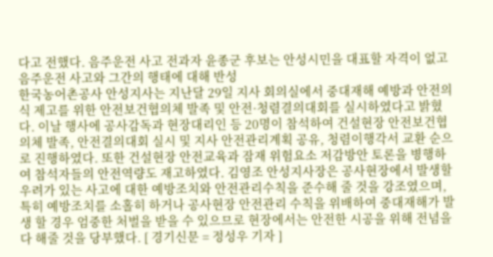다고 전했다. 음주운전 사고 전과자 윤종군 후보는 안성시민을 대표할 자격이 없고 음주운전 사고와 그간의 행태에 대해 반성
한국농어촌공사 안성지사는 지난달 29일 지사 회의실에서 중대재해 예방과 안전의식 제고를 위한 안전보건협의체 발족 및 안전·청렴결의대회를 실시하였다고 밝혔다. 이날 행사에 공사감독과 현장대리인 등 20명이 참석하여 건설현장 안전보건협의체 발족, 안전결의대회 실시 및 지사 안전관리계획 공유, 청렴이행각서 교환 순으로 진행하였다. 또한 건설현장 안전교육과 잠재 위험요소 저감방안 토론을 병행하여 참석자들의 안전역량도 재고하였다. 김영조 안성지사장은 공사현장에서 발생할 우려가 있는 사고에 대한 예방조치와 안전관리수칙을 준수해 줄 것을 강조였으며, 특히 예방조치를 소홀히 하거나 공사현장 안전관리 수칙을 위배하여 중대재해가 발생 할 경우 엄중한 처벌을 받을 수 있으므로 현장에서는 안전한 시공을 위해 전념을 다 해줄 것을 당부했다. [ 경기신문 = 정성우 기자 ]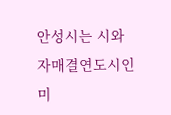안성시는 시와 자매결연도시인 미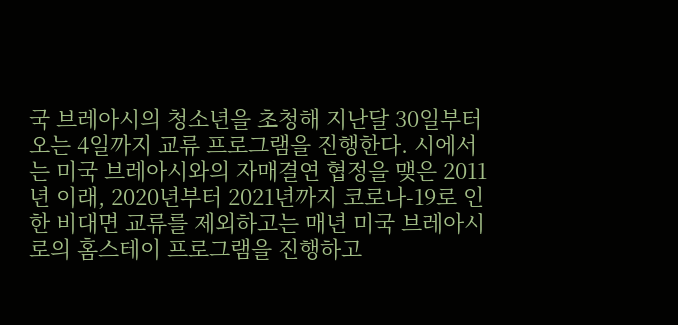국 브레아시의 청소년을 초청해 지난달 30일부터 오는 4일까지 교류 프로그램을 진행한다. 시에서는 미국 브레아시와의 자매결연 협정을 맺은 2011년 이래, 2020년부터 2021년까지 코로나-19로 인한 비대면 교류를 제외하고는 매년 미국 브레아시로의 홈스테이 프로그램을 진행하고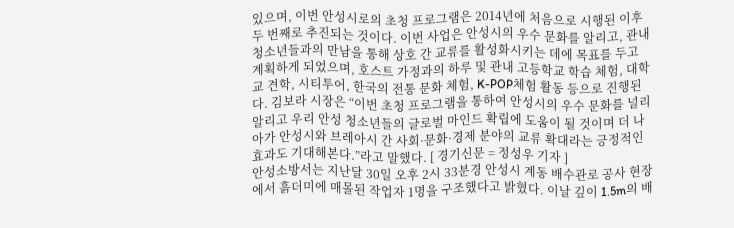있으며, 이번 안성시로의 초청 프로그램은 2014년에 처음으로 시행된 이후 두 번째로 추진되는 것이다. 이번 사업은 안성시의 우수 문화를 알리고, 관내 청소년들과의 만남을 통해 상호 간 교류를 활성화시키는 데에 목표를 두고 계획하게 되었으며, 호스트 가정과의 하루 및 관내 고등학교 학습 체험, 대학교 견학, 시티투어, 한국의 전통 문화 체험, K-POP체험 활동 등으로 진행된다. 김보라 시장은 “이번 초청 프로그램을 통하여 안성시의 우수 문화를 널리 알리고 우리 안성 청소년들의 글로벌 마인드 확립에 도움이 될 것이며 더 나아가 안성시와 브레아시 간 사회·문화·경제 분야의 교류 확대라는 긍정적인 효과도 기대해본다.”라고 말했다. [ 경기신문 = 정성우 기자 ]
안성소방서는 지난달 30일 오후 2시 33분경 안성시 계동 배수관로 공사 현장에서 흙더미에 매몰된 작업자 1명을 구조했다고 밝혔다. 이날 깊이 1.5m의 배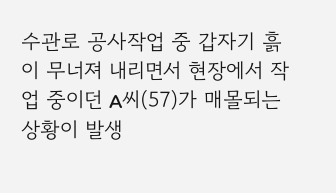수관로 공사작업 중 갑자기 흙이 무너져 내리면서 현장에서 작업 중이던 A씨(57)가 매몰되는 상황이 발생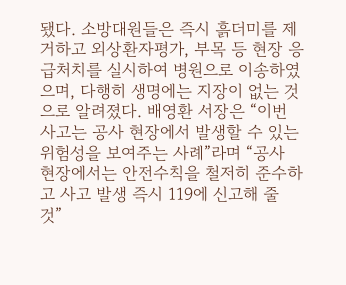됐다. 소방대원들은 즉시 흙더미를 제거하고 외상환자평가, 부목 등 현장 응급처치를 실시하여 병원으로 이송하였으며, 다행히 생명에는 지장이 없는 것으로 알려졌다. 배영환 서장은 “이번 사고는 공사 현장에서 발생할 수 있는 위험성을 보여주는 사례”라며 “공사 현장에서는 안전수칙을 철저히 준수하고 사고 발생 즉시 119에 신고해 줄 것”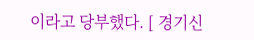이라고 당부했다. [ 경기신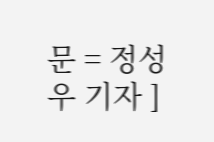문 = 정성우 기자 ]